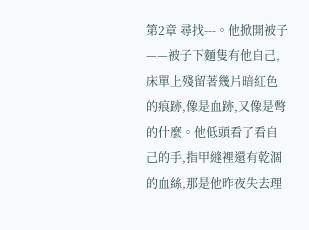第2章 尋找---。他掀開被子——被子下麵隻有他自己,床單上殘留著幾片暗紅色的痕跡,像是血跡,又像是彆的什麼。他低頭看了看自己的手,指甲縫裡還有乾涸的血絲,那是他昨夜失去理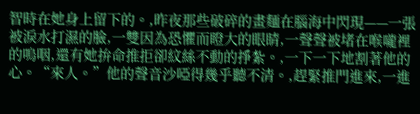智時在她身上留下的。,昨夜那些破碎的畫麵在腦海中閃現——一張被淚水打濕的臉,一雙因為恐懼而瞪大的眼睛,一聲聲被堵在喉嚨裡的嗚咽,還有她拚命推拒卻紋絲不動的掙紮。,一下一下地割著他的心。“來人。”他的聲音沙啞得幾乎聽不清。,趕緊推門進來,一進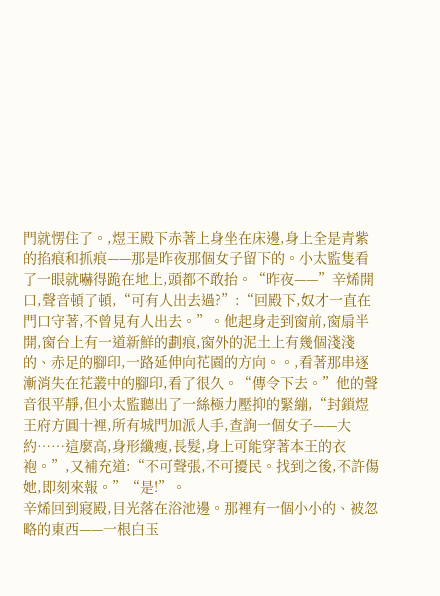門就愣住了。,煜王殿下赤著上身坐在床邊,身上全是青紫的掐痕和抓痕——那是昨夜那個女子留下的。小太監隻看了一眼就嚇得跪在地上,頭都不敢抬。“昨夜——”辛烯開口,聲音頓了頓,“可有人出去過?”:“回殿下,奴才一直在門口守著,不曾見有人出去。”。他起身走到窗前,窗扇半開,窗台上有一道新鮮的劃痕,窗外的泥土上有幾個淺淺的、赤足的腳印,一路延伸向花園的方向。。,看著那串逐漸消失在花叢中的腳印,看了很久。“傳令下去。”他的聲音很平靜,但小太監聽出了一絲極力壓抑的緊繃,“封鎖煜王府方圓十裡,所有城門加派人手,查詢一個女子——大約……這麼高,身形纖瘦,長髮,身上可能穿著本王的衣袍。”,又補充道:“不可聲張,不可擾民。找到之後,不許傷她,即刻來報。”“是!”。
辛烯回到寢殿,目光落在浴池邊。那裡有一個小小的、被忽略的東西——一根白玉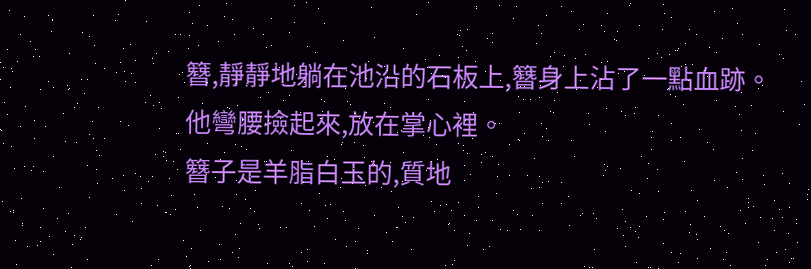簪,靜靜地躺在池沿的石板上,簪身上沾了一點血跡。
他彎腰撿起來,放在掌心裡。
簪子是羊脂白玉的,質地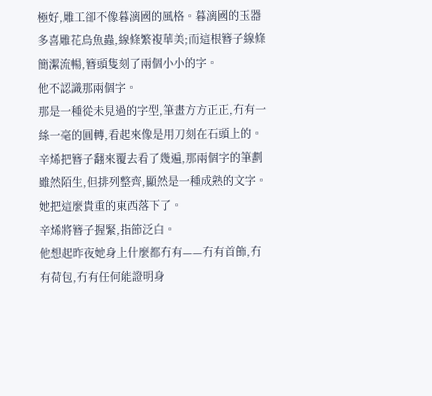極好,雕工卻不像暮漓國的風格。暮漓國的玉器多喜雕花鳥魚蟲,線條繁複華美;而這根簪子線條簡潔流暢,簪頭隻刻了兩個小小的字。
他不認識那兩個字。
那是一種從未見過的字型,筆畫方方正正,冇有一絲一毫的圓轉,看起來像是用刀刻在石頭上的。辛烯把簪子翻來覆去看了幾遍,那兩個字的筆劃雖然陌生,但排列整齊,顯然是一種成熟的文字。
她把這麼貴重的東西落下了。
辛烯將簪子握緊,指節泛白。
他想起昨夜她身上什麼都冇有——冇有首飾,冇有荷包,冇有任何能證明身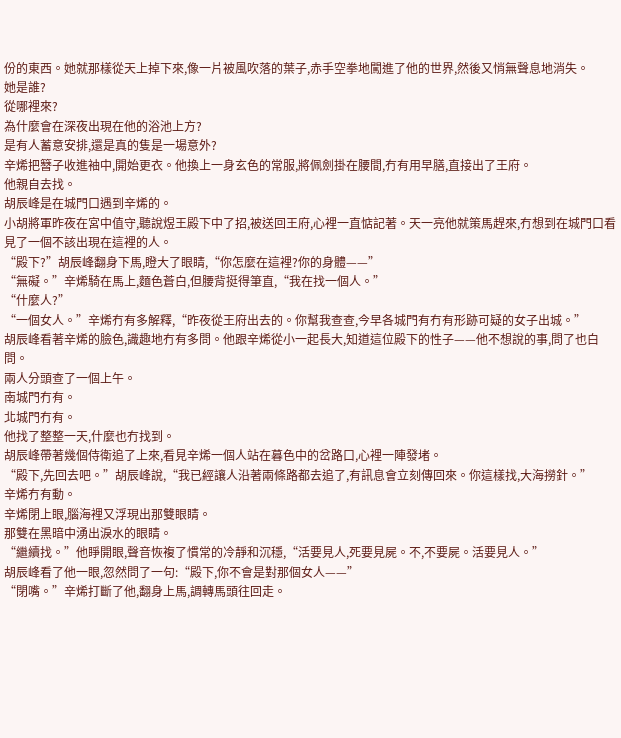份的東西。她就那樣從天上掉下來,像一片被風吹落的葉子,赤手空拳地闖進了他的世界,然後又悄無聲息地消失。
她是誰?
從哪裡來?
為什麼會在深夜出現在他的浴池上方?
是有人蓄意安排,還是真的隻是一場意外?
辛烯把簪子收進袖中,開始更衣。他換上一身玄色的常服,將佩劍掛在腰間,冇有用早膳,直接出了王府。
他親自去找。
胡辰峰是在城門口遇到辛烯的。
小胡將軍昨夜在宮中值守,聽說煜王殿下中了招,被送回王府,心裡一直惦記著。天一亮他就策馬趕來,冇想到在城門口看見了一個不該出現在這裡的人。
“殿下?”胡辰峰翻身下馬,瞪大了眼睛,“你怎麼在這裡?你的身體——”
“無礙。”辛烯騎在馬上,麵色蒼白,但腰背挺得筆直,“我在找一個人。”
“什麼人?”
“一個女人。”辛烯冇有多解釋,“昨夜從王府出去的。你幫我查查,今早各城門有冇有形跡可疑的女子出城。”
胡辰峰看著辛烯的臉色,識趣地冇有多問。他跟辛烯從小一起長大,知道這位殿下的性子——他不想說的事,問了也白問。
兩人分頭查了一個上午。
南城門冇有。
北城門冇有。
他找了整整一天,什麼也冇找到。
胡辰峰帶著幾個侍衛追了上來,看見辛烯一個人站在暮色中的岔路口,心裡一陣發堵。
“殿下,先回去吧。”胡辰峰說,“我已經讓人沿著兩條路都去追了,有訊息會立刻傳回來。你這樣找,大海撈針。”
辛烯冇有動。
辛烯閉上眼,腦海裡又浮現出那雙眼睛。
那雙在黑暗中湧出淚水的眼睛。
“繼續找。”他睜開眼,聲音恢複了慣常的冷靜和沉穩,“活要見人,死要見屍。不,不要屍。活要見人。”
胡辰峰看了他一眼,忽然問了一句:“殿下,你不會是對那個女人——”
“閉嘴。”辛烯打斷了他,翻身上馬,調轉馬頭往回走。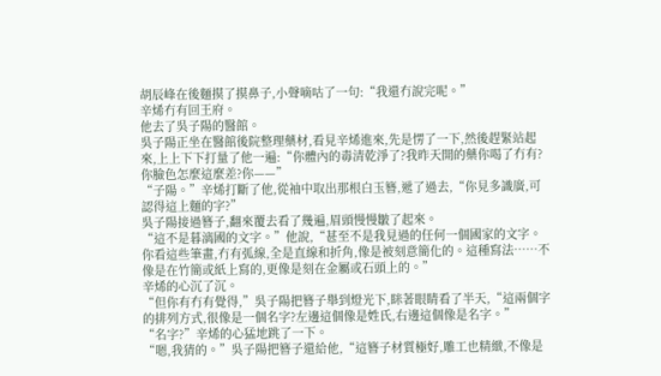胡辰峰在後麵摸了摸鼻子,小聲嘀咕了一句:“我還冇說完呢。”
辛烯冇有回王府。
他去了吳子陽的醫館。
吳子陽正坐在醫館後院整理藥材,看見辛烯進來,先是愣了一下,然後趕緊站起來,上上下下打量了他一遍:“你體內的毒清乾淨了?我昨天開的藥你喝了冇有?你臉色怎麼這麼差?你——”
“子陽。”辛烯打斷了他,從袖中取出那根白玉簪,遞了過去,“你見多識廣,可認得這上麵的字?”
吳子陽接過簪子,翻來覆去看了幾遍,眉頭慢慢皺了起來。
“這不是暮漓國的文字。”他說,“甚至不是我見過的任何一個國家的文字。你看這些筆畫,冇有弧線,全是直線和折角,像是被刻意簡化的。這種寫法……不像是在竹簡或紙上寫的,更像是刻在金屬或石頭上的。”
辛烯的心沉了沉。
“但你有冇有覺得,”吳子陽把簪子舉到燈光下,眯著眼睛看了半天,“這兩個字的排列方式,很像是一個名字?左邊這個像是姓氏,右邊這個像是名字。”
“名字?”辛烯的心猛地跳了一下。
“嗯,我猜的。”吳子陽把簪子還給他,“這簪子材質極好,雕工也精緻,不像是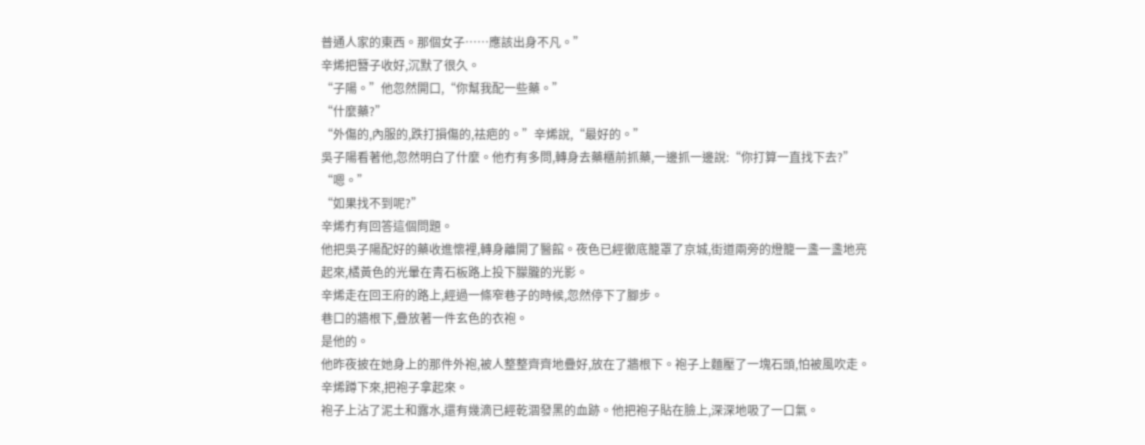普通人家的東西。那個女子……應該出身不凡。”
辛烯把簪子收好,沉默了很久。
“子陽。”他忽然開口,“你幫我配一些藥。”
“什麼藥?”
“外傷的,內服的,跌打損傷的,祛疤的。”辛烯說,“最好的。”
吳子陽看著他,忽然明白了什麼。他冇有多問,轉身去藥櫃前抓藥,一邊抓一邊說:“你打算一直找下去?”
“嗯。”
“如果找不到呢?”
辛烯冇有回答這個問題。
他把吳子陽配好的藥收進懷裡,轉身離開了醫館。夜色已經徹底籠罩了京城,街道兩旁的燈籠一盞一盞地亮起來,橘黃色的光暈在青石板路上投下朦朧的光影。
辛烯走在回王府的路上,經過一條窄巷子的時候,忽然停下了腳步。
巷口的牆根下,疊放著一件玄色的衣袍。
是他的。
他昨夜披在她身上的那件外袍,被人整整齊齊地疊好,放在了牆根下。袍子上麵壓了一塊石頭,怕被風吹走。
辛烯蹲下來,把袍子拿起來。
袍子上沾了泥土和露水,還有幾滴已經乾涸發黑的血跡。他把袍子貼在臉上,深深地吸了一口氣。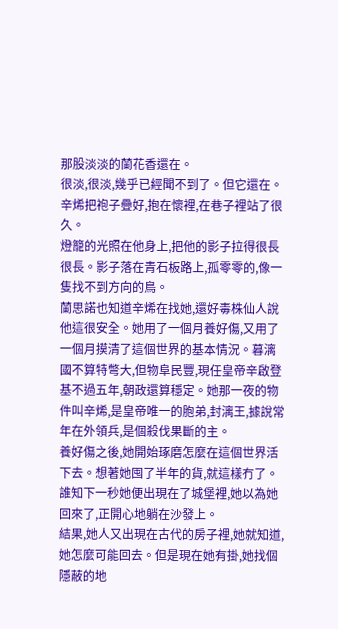那股淡淡的蘭花香還在。
很淡,很淡,幾乎已經聞不到了。但它還在。
辛烯把袍子疊好,抱在懷裡,在巷子裡站了很久。
燈籠的光照在他身上,把他的影子拉得很長很長。影子落在青石板路上,孤零零的,像一隻找不到方向的鳥。
蘭思諾也知道辛烯在找她,還好毒株仙人說他這很安全。她用了一個月養好傷,又用了一個月摸清了這個世界的基本情況。暮漓國不算特彆大,但物阜民豐,現任皇帝辛啟登基不過五年,朝政還算穩定。她那一夜的物件叫辛烯,是皇帝唯一的胞弟,封漓王,據說常年在外領兵,是個殺伐果斷的主。
養好傷之後,她開始琢磨怎麼在這個世界活下去。想著她囤了半年的貨,就這樣冇了。誰知下一秒她便出現在了城堡裡,她以為她回來了,正開心地躺在沙發上。
結果,她人又出現在古代的房子裡,她就知道,她怎麼可能回去。但是現在她有掛,她找個隱蔽的地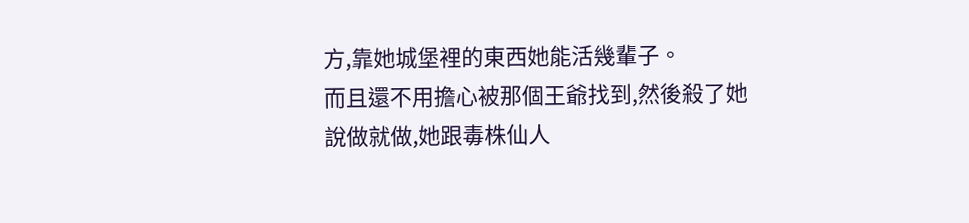方,靠她城堡裡的東西她能活幾輩子。
而且還不用擔心被那個王爺找到,然後殺了她
說做就做,她跟毒株仙人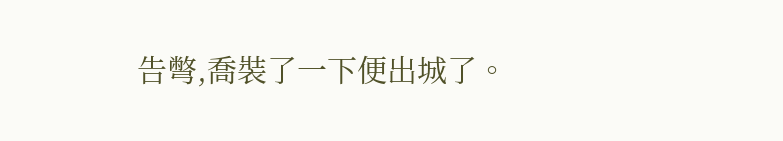告彆,喬裝了一下便出城了。